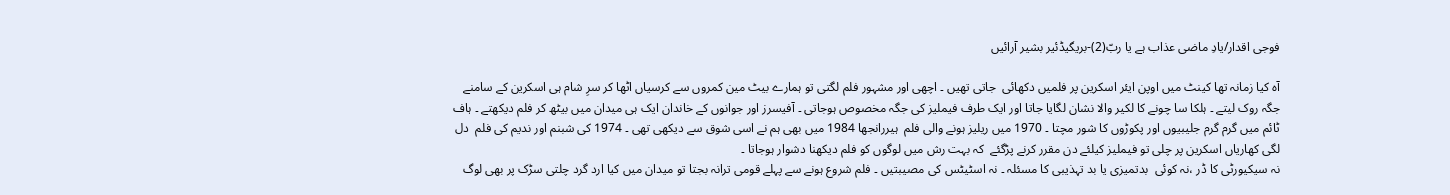فوجی اقدار/یادِ ماضی عذاب ہے یا ربّ(2)-بریگیڈئیر بشیر آرائیں

آہ کیا زمانہ تھا کینٹ میں اوپن ایئر اسکرین پر فلمیں دکھائی  جاتی تھیں ۔ اچھی اور مشہور فلم لگتی تو ہمارے بیٹ مین کمروں سے کرسیاں اٹھا کر سرِ شام ہی اسکرین کے سامنے جگہ روک لیتے ۔ ہلکا سا چونے کا لکیر والا نشان لگایا جاتا اور ایک طرف فیملیز کی جگہ مخصوص ہوجاتی ۔ آفیسرز اور جوانوں کے خاندان ایک ہی میدان میں بیٹھ کر فلم دیکھتے ۔ ہاف ٹائم میں گرم گرم جلیبیوں اور پکوڑوں کا شور مچتا ۔ 1970 میں ریلیز ہونے والی فلم  ہیررانجھا 1984 میں بھی ہم نے اسی شوق سے دیکھی تھی ۔ 1974 کی شبنم اور ندیم کی فلم  دل لگی کھاریاں اسکرین پر چلی تو فیملیز کیلئے دن مقرر کرنے پڑگئے  کہ بہت رش میں لوگوں کو فلم دیکھنا دشوار ہوجاتا ۔
نہ سیکیورٹی کا ڈر ،نہ کوئی  بدتمیزی یا بد تہذیبی کا مسئلہ ۔ نہ اسٹیٹس کی مصیبتیں ۔ فلم شروع ہونے سے پہلے قومی ترانہ بجتا تو میدان میں کیا ارد گرد چلتی سڑک پر بھی لوگ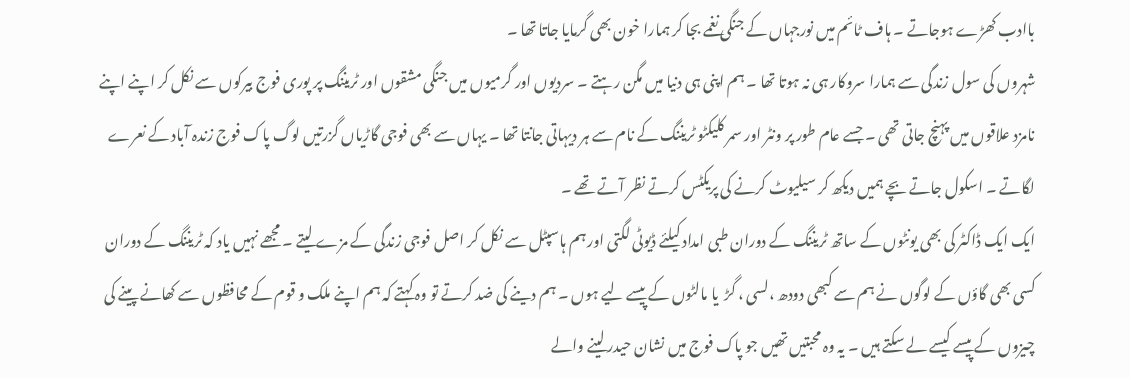باادب کھڑے ہوجاتے ۔ ہاف ٹائم میں نورجہاں کے جنگی نغمے بجا کر ہمارا خون بھی گرمایا جاتا تھا ۔
شہروں کی سول زندگی سے ہمارا سروکار ہی نہ ہوتا تھا ۔ ہم اپنی ہی دنیا میں مگن رہتے ۔ سردیوں اور گرمیوں میں جنگی مشقوں اور ٹریننگ پر پوری فوج بیرکوں سے نکل کر اپنے اپنے نامزد علاقوں میں پہنچ جاتی تھی ۔ جسے عام طور پر ونٹر اور سمر کلیکٹو ٹریننگ کے نام سے ہر دیہاتی جانتا تھا ۔ یہاں سے بھی فوجی گاڑیاں گزرتیں لوگ پاک فوج زندہ آباد کے نعرے لگاتے ۔ اسکول جاتے بچے ہمیں دیکھ کر سیلیوٹ کرنے کی پریکٹس کرتے نظر آتے تھے ۔
ایک ایک ڈاکٹر کی بھی یونٹوں کے ساتھ ٹریننگ کے دوران طبی امداد کیلئے ڈیوٹی لگتی اور ہم ہاسپٹل سے نکل کر اصل فوجی زندگی کے مزے لیتے ۔ مجھے نہیں یاد کہ ٹریننگ کے دوران کسی بھی گاؤں کے لوگوں نے ہم سے کبھی دودھ ،لسی ، گڑ  یا مالٹوں کے پیسے لیے ہوں ۔ ہم دینے کی ضد کرتے تو وہ کہتے کہ ہم اپنے ملک و قوم کے محافظوں سے کھانے پینے کی چیزوں کے پیسے کیسے لے سکتے ہیں ۔ یہ وہ محبتیں تھیں جو پاک فوج میں نشان حیدر لینے والے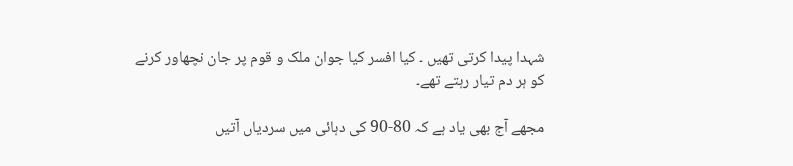شہدا پیدا کرتی تھیں ۔ کیا افسر کیا جوان ملک و قوم پر جان نچھاور کرنے کو ہر دم تیار رہتے تھے۔

مجھے آج بھی یاد ہے کہ 80-90 کی دہائی میں سردیاں آتیں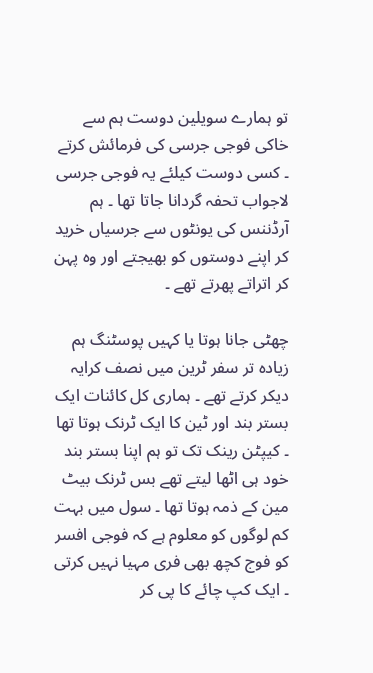تو ہمارے سویلین دوست ہم سے خاکی فوجی جرسی کی فرمائش کرتے ۔ کسی دوست کیلئے یہ فوجی جرسی لاجواب تحفہ گردانا جاتا تھا ۔ ہم آرڈننس کی یونٹوں سے جرسیاں خرید کر اپنے دوستوں کو بھیجتے اور وہ پہن کر اتراتے پھرتے تھے ۔

چھٹی جانا ہوتا یا کہیں پوسٹنگ ہم زیادہ تر سفر ٹرین میں نصف کرایہ دیکر کرتے تھے ۔ ہماری کل کائنات ایک بستر بند اور ٹین کا ایک ٹرنک ہوتا تھا ۔ کیپٹن رینک تک تو ہم اپنا بستر بند خود ہی اٹھا لیتے تھے بس ٹرنک بیٹ مین کے ذمہ ہوتا تھا ۔ سول میں بہت کم لوگوں کو معلوم ہے کہ فوجی افسر کو فوج کچھ بھی فری مہیا نہیں کرتی ۔ ایک کپ چائے کا پی کر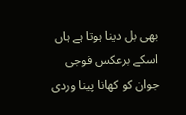بھی بل دینا ہوتا ہے ہاں اسکے برعکس فوجی جوان کو کھانا پینا وردی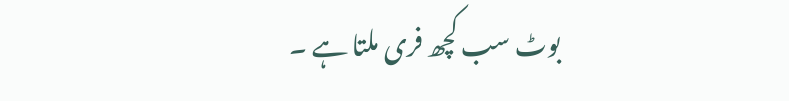بوٹ سب کچھ فری ملتا ہے ۔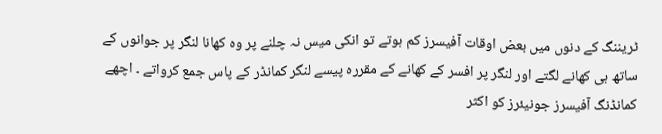ٹریننگ کے دنوں میں بعض اوقات آفیسرز کم ہوتے تو انکی میس نہ چلنے پر وہ کھانا لنگر پر جوانوں کے ساتھ ہی کھانے لگتے اور لنگر پر افسر کے کھانے کے مقررہ پیسے لنگر کمانڈر کے پاس جمع کرواتے ۔ اچھے کمانڈنگ آفیسرز جونیئرز کو اکثر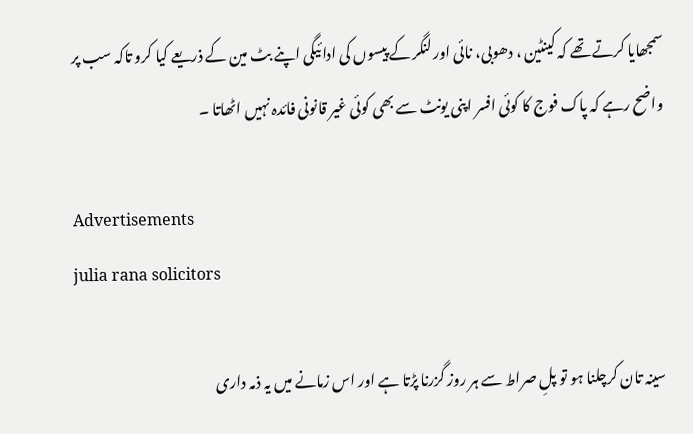سمجھایا کرتے تھے کہ کینٹین ، دھوبی، نائی اور لنگر کے پیسوں کی ادائیگی اپنے بٹ مین کے ذریعے کیا کرو تاکہ سب پر واضح رہے کہ پاک فوج کا کوئی افسر اپنی یونٹ سے بھی کوئی غیر قانونی فائدہ نہیں اٹھاتا ۔

Advertisements
julia rana solicitors

سینہ تان کرچلنا ہو تو پلِ صراط سے ہر روز گزرنا پڑتا ہے اور اس زمانے میں یہ ذمہ داری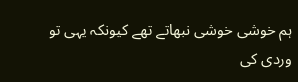ہم خوشی خوشی نبھاتے تھے کیونکہ یہی تو وردی کی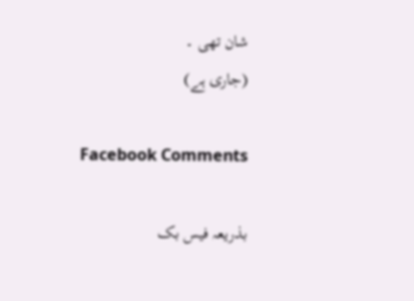شان تھی ۔
(جاری ہے)

Facebook Comments

بذریعہ فیس بک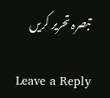تبصرہ تحریر کریں

Leave a Reply